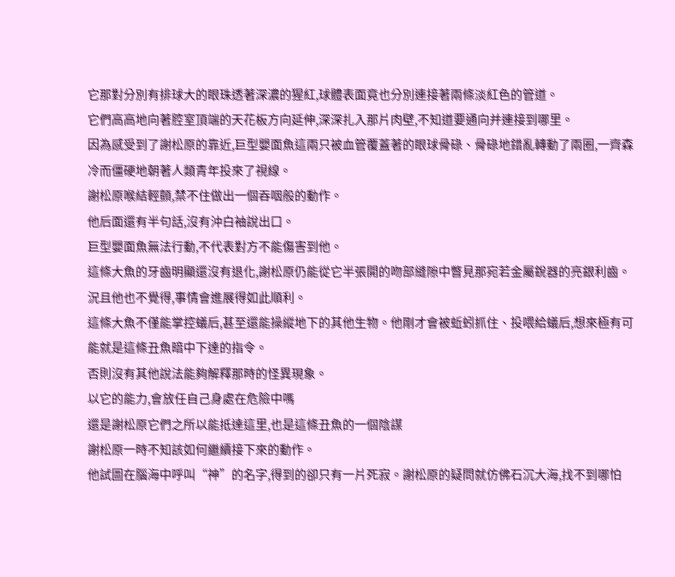它那對分別有排球大的眼珠透著深濃的猩紅,球體表面竟也分別連接著兩條淡紅色的管道。
它們高高地向著腔室頂端的天花板方向延伸,深深扎入那片肉壁,不知道要通向并連接到哪里。
因為感受到了謝松原的靠近,巨型嬰面魚這兩只被血管覆蓋著的眼球骨碌、骨碌地錯亂轉動了兩圈,一齊森冷而僵硬地朝著人類青年投來了視線。
謝松原喉結輕顫,禁不住做出一個吞咽般的動作。
他后面還有半句話,沒有沖白袖說出口。
巨型嬰面魚無法行動,不代表對方不能傷害到他。
這條大魚的牙齒明顯還沒有退化,謝松原仍能從它半張開的吻部縫隙中瞥見那宛若金屬銳器的亮銀利齒。
況且他也不覺得,事情會進展得如此順利。
這條大魚不僅能掌控蟻后,甚至還能操縱地下的其他生物。他剛才會被蚯蚓抓住、投喂給蟻后,想來極有可能就是這條丑魚暗中下達的指令。
否則沒有其他說法能夠解釋那時的怪異現象。
以它的能力,會放任自己身處在危險中嗎
還是謝松原它們之所以能抵達這里,也是這條丑魚的一個陰謀
謝松原一時不知該如何繼續接下來的動作。
他試圖在腦海中呼叫“神”的名字,得到的卻只有一片死寂。謝松原的疑問就仿佛石沉大海,找不到哪怕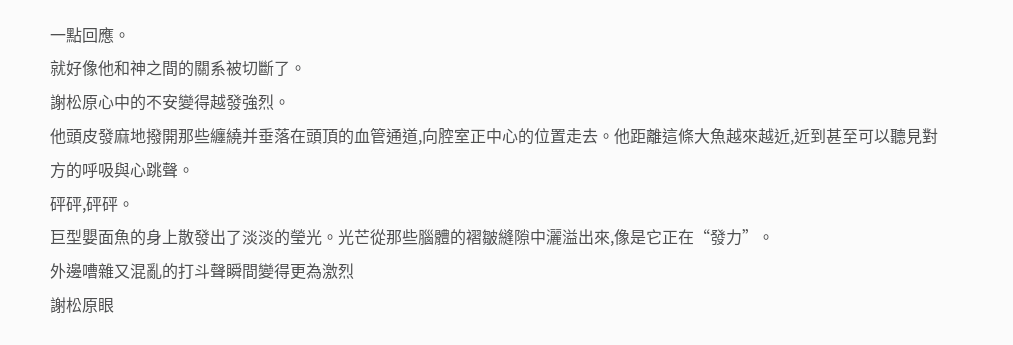一點回應。
就好像他和神之間的關系被切斷了。
謝松原心中的不安變得越發強烈。
他頭皮發麻地撥開那些纏繞并垂落在頭頂的血管通道,向腔室正中心的位置走去。他距離這條大魚越來越近,近到甚至可以聽見對方的呼吸與心跳聲。
砰砰,砰砰。
巨型嬰面魚的身上散發出了淡淡的瑩光。光芒從那些腦體的褶皺縫隙中灑溢出來,像是它正在“發力”。
外邊嘈雜又混亂的打斗聲瞬間變得更為激烈
謝松原眼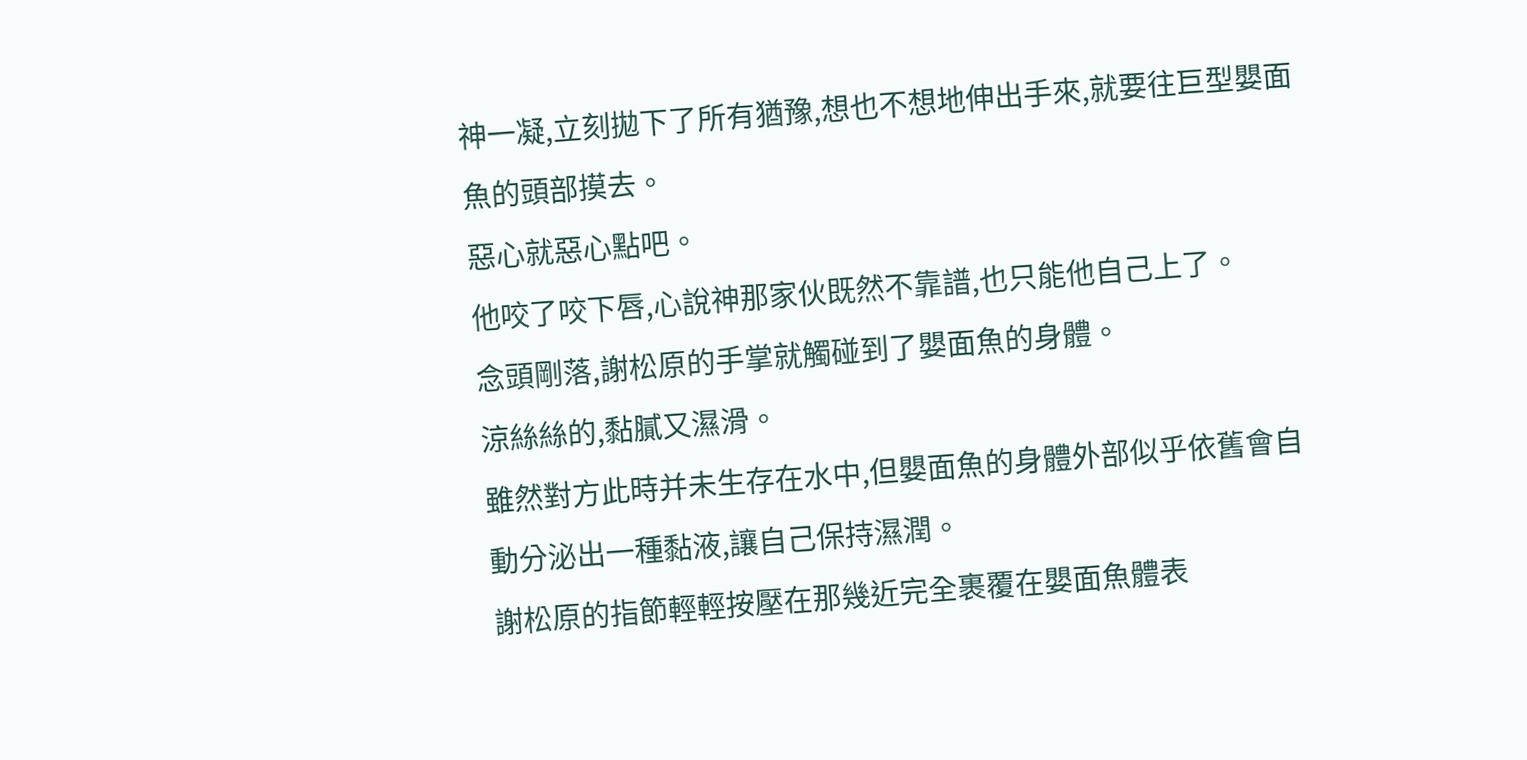神一凝,立刻拋下了所有猶豫,想也不想地伸出手來,就要往巨型嬰面魚的頭部摸去。
惡心就惡心點吧。
他咬了咬下唇,心說神那家伙既然不靠譜,也只能他自己上了。
念頭剛落,謝松原的手掌就觸碰到了嬰面魚的身體。
涼絲絲的,黏膩又濕滑。
雖然對方此時并未生存在水中,但嬰面魚的身體外部似乎依舊會自動分泌出一種黏液,讓自己保持濕潤。
謝松原的指節輕輕按壓在那幾近完全裹覆在嬰面魚體表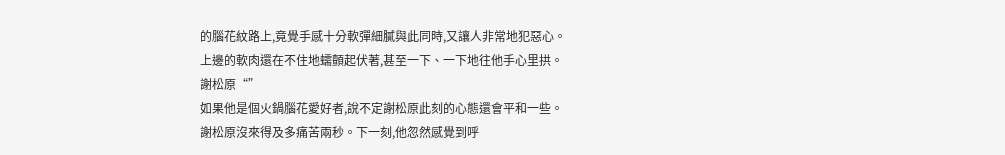的腦花紋路上,竟覺手感十分軟彈細膩與此同時,又讓人非常地犯惡心。
上邊的軟肉還在不住地蠕顫起伏著,甚至一下、一下地往他手心里拱。
謝松原“”
如果他是個火鍋腦花愛好者,說不定謝松原此刻的心態還會平和一些。
謝松原沒來得及多痛苦兩秒。下一刻,他忽然感覺到呼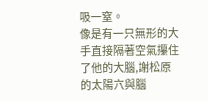吸一窒。
像是有一只無形的大手直接隔著空氣攥住了他的大腦,謝松原的太陽穴與腦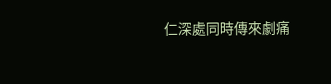仁深處同時傳來劇痛